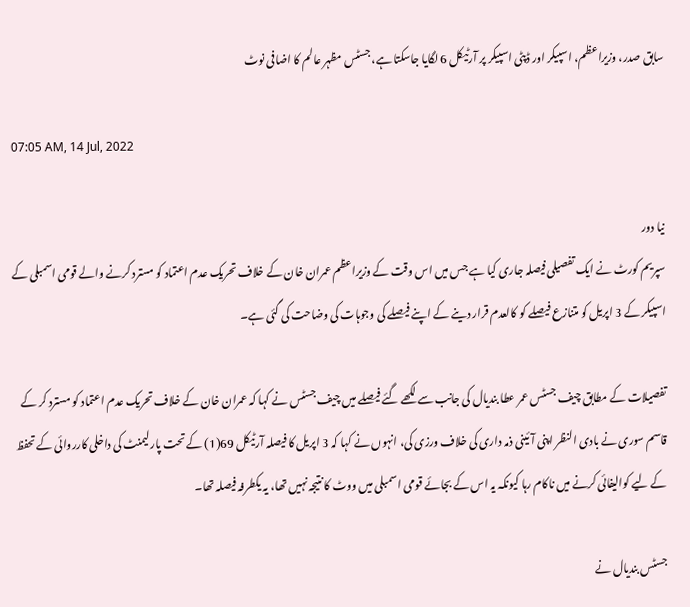سابق صدر، وزیراعظم، اسپیکر اور ڈپٹی اسپیکر پر آرٹیکل 6 لگایا جاسکتا ہے، جسٹس مظہر عالم کا اضافی نوٹ

07:05 AM, 14 Jul, 2022

نیا دور
سپریم کورٹ نے ایک تفصیلی فیصلہ جاری کیا ہے جس میں اس وقت کے وزیراعظم عمران خان کے خلاف تحریک عدم اعتماد کو مسترد کرنے والے قومی اسمبلی کے اسپیکر کے 3 اپریل کو متنازع فیصلے کو کالعدم قرار دینے کے اپنے فیصلے کی وجوہات کی وضاحت کی گئی ہے۔

تفصیلات کے مطابق چیف جسٹس عمر عطا بندیال کی جانب سے لکھے گئے فیصلے میں چیف جسٹس نے کہا کہ عمران خان کے خلاف تحریک عدم اعتماد کو مسترد کر کے قاسم سوری نے بادی النظر اپنی آئینی ذمہ داری کی خلاف ورزی کی، انہوں نے کہا کہ 3 اپریل کا فیصلہ آرٹیکل 69(1) کے تحت پارلیمنٹ کی داخلی کارروائی کے تحفظ کے لیے کوالیفائی کرنے میں ناکام رہا کیونکہ یہ اس کے بجائے قومی اسمبلی میں ووٹ کا نتیجہ نہیں تھا، یہ یکطرفہ فیصلہ تھا۔

جسٹس بندیال نے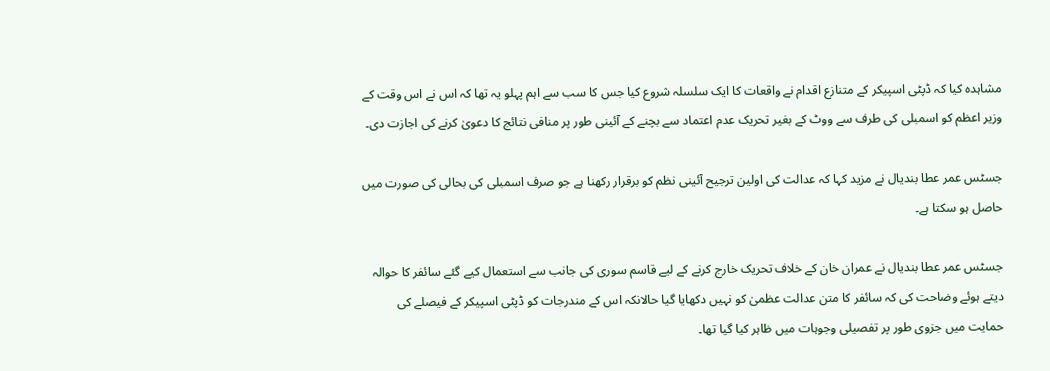مشاہدہ کیا کہ ڈپٹی اسپیکر کے متنازع اقدام نے واقعات کا ایک سلسلہ شروع کیا جس کا سب سے اہم پہلو یہ تھا کہ اس نے اس وقت کے وزیر اعظم کو اسمبلی کی طرف سے ووٹ کے بغیر تحریک عدم اعتماد سے بچنے کے آئینی طور پر منافی نتائج کا دعویٰ کرنے کی اجازت دی۔

جسٹس عمر عطا بندیال نے مزید کہا کہ عدالت کی اولین ترجیح آئینی نظم کو برقرار رکھنا ہے جو صرف اسمبلی کی بحالی کی صورت میں حاصل ہو سکتا ہے۔

جسٹس عمر عطا بندیال نے عمران خان کے خلاف تحریک خارج کرنے کے لیے قاسم سوری کی جانب سے استعمال کیے گئے سائفر کا حوالہ دیتے ہوئے وضاحت کی کہ سائفر کا متن عدالت عظمیٰ کو نہیں دکھایا گیا حالانکہ اس کے مندرجات کو ڈپٹی اسپیکر کے فیصلے کی حمایت میں جزوی طور پر تفصیلی وجوہات میں ظاہر کیا گیا تھا۔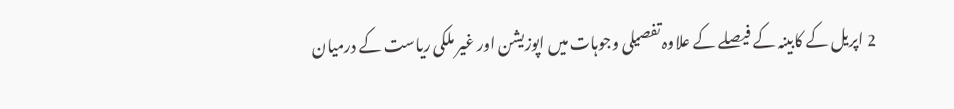2 اپریل کے کابینہ کے فیصلے کے علاوہ تفصیلی وجوہات میں اپوزیشن اور غیر ملکی ریاست کے درمیان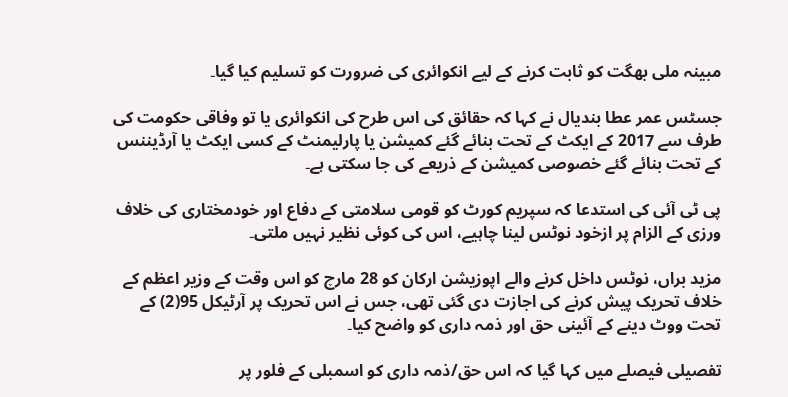مبینہ ملی بھگت کو ثابت کرنے کے لیے انکوائری کی ضرورت کو تسلیم کیا گیا۔

جسٹس عمر عطا بندیال نے کہا کہ حقائق کی اس طرح کی انکوائری یا تو وفاقی حکومت کی طرف سے 2017 کے ایکٹ کے تحت بنائے گئے کمیشن یا پارلیمنٹ کے کسی ایکٹ یا آرڈیننس کے تحت بنائے گئے خصوصی کمیشن کے ذریعے کی جا سکتی ہے۔

پی ٹی آئی کی استدعا کہ سپریم کورٹ کو قومی سلامتی کے دفاع اور خودمختاری کی خلاف ورزی کے الزام پر ازخود نوٹس لینا چاہیے، اس کی کوئی نظیر نہیں ملتی۔

مزید براں، نوٹس داخل کرنے والے اپوزیشن ارکان کو 28 مارچ کو اس وقت کے وزیر اعظم کے خلاف تحریک پیش کرنے کی اجازت دی گئی تھی، جس نے اس تحریک پر آرٹیکل 95(2) کے تحت ووٹ دینے کے آئینی حق اور ذمہ داری کو واضح کیا۔

تفصیلی فیصلے میں کہا گیا کہ اس حق/ذمہ داری کو اسمبلی کے فلور پر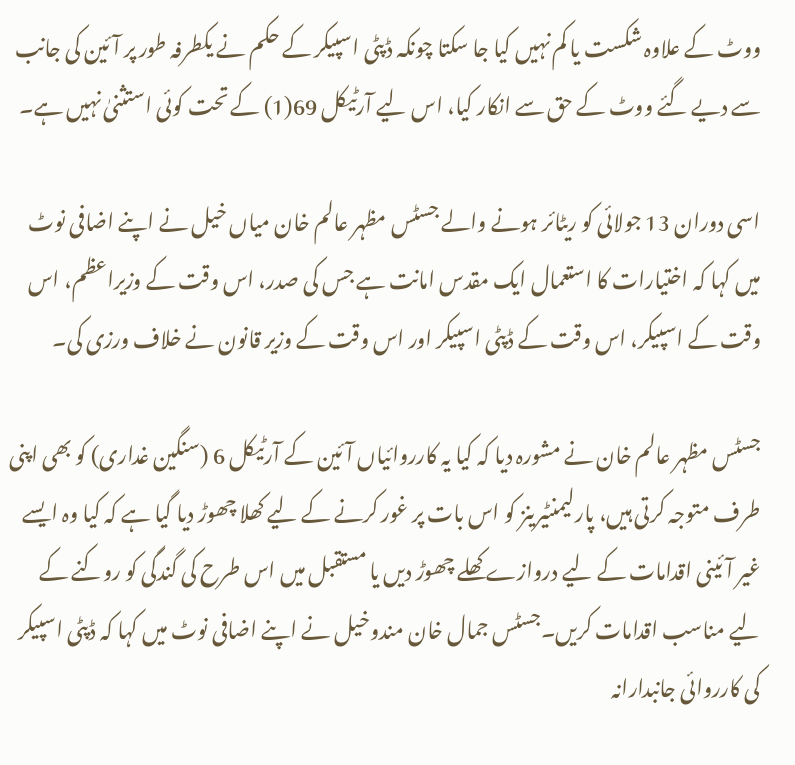ووٹ کے علاوہ شکست یا کم نہیں کیا جا سکتا چونکہ ڈپٹی اسپیکر کے حکم نے یکطرفہ طور پر آئین کی جانب سے دیے گئے ووٹ کے حق سے انکار کیا، اس لیے آرٹیکل 69(1) کے تحت کوئی استثنیٰ نہیں ہے۔

اسی دوران 13 جولائی کو ریٹائر ہونے والے جسٹس مظہر عالم خان میاں خیل نے اپنے اضافی نوٹ میں کہا کہ اختیارات کا استعمال ایک مقدس امانت ہے جس کی صدر، اس وقت کے وزیراعظم، اس وقت کے اسپیکر، اس وقت کے ڈپٹی اسپیکر اور اس وقت کے وزیر قانون نے خلاف ورزی کی۔

جسٹس مظہر عالم خان نے مشورہ دیا کہ کیا یہ کارروائیاں آئین کے آرٹیکل 6 (سنگین غداری) کو بھی اپنی طرف متوجہ کرتی ہیں، پارلیمنٹیرینز کو اس بات پر غور کرنے کے لیے کھلا چھوڑ دیا گیا ہے کہ کیا وہ ایسے غیر آئینی اقدامات کے لیے دروازے کھلے چھوڑ دیں یا مستقبل میں اس طرح کی گندگی کو روکنے کے لیے مناسب اقدامات کریں۔جسٹس جمال خان مندوخیل نے اپنے اضافی نوٹ میں کہا کہ ڈپٹی اسپیکر کی کارروائی جانبدارانہ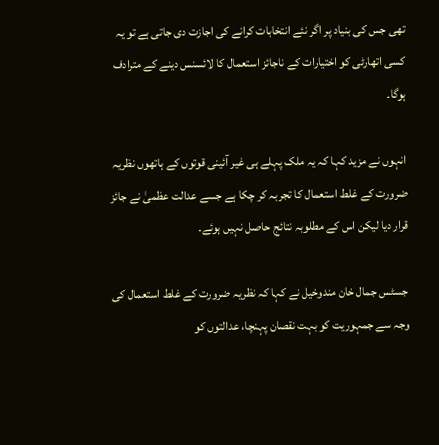تھی جس کی بنیاد پر اگر نئے انتخابات کرانے کی اجازت دی جاتی ہے تو یہ کسی اتھارٹی کو اختیارات کے ناجائز استعمال کا لائسنس دینے کے مترادف ہوگا۔

انہوں نے مزید کہا کہ یہ ملک پہلے ہی غیر آئینی قوتوں کے ہاتھوں نظریہ ضرورت کے غلط استعمال کا تجربہ کر چکا ہے جسے عدالت عظمیٰ نے جائز قرار دیا لیکن اس کے مطلوبہ نتائج حاصل نہیں ہوئے۔

جسٹس جمال خان مندوخیل نے کہا کہ نظریہ ضرورت کے غلط استعمال کی وجہ سے جمہوریت کو بہت نقصان پہنچا، عدالتوں کو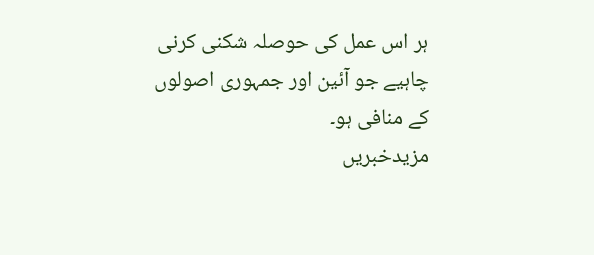ہر اس عمل کی حوصلہ شکنی کرنی چاہیے جو آئین اور جمہوری اصولوں کے منافی ہو۔
مزیدخبریں